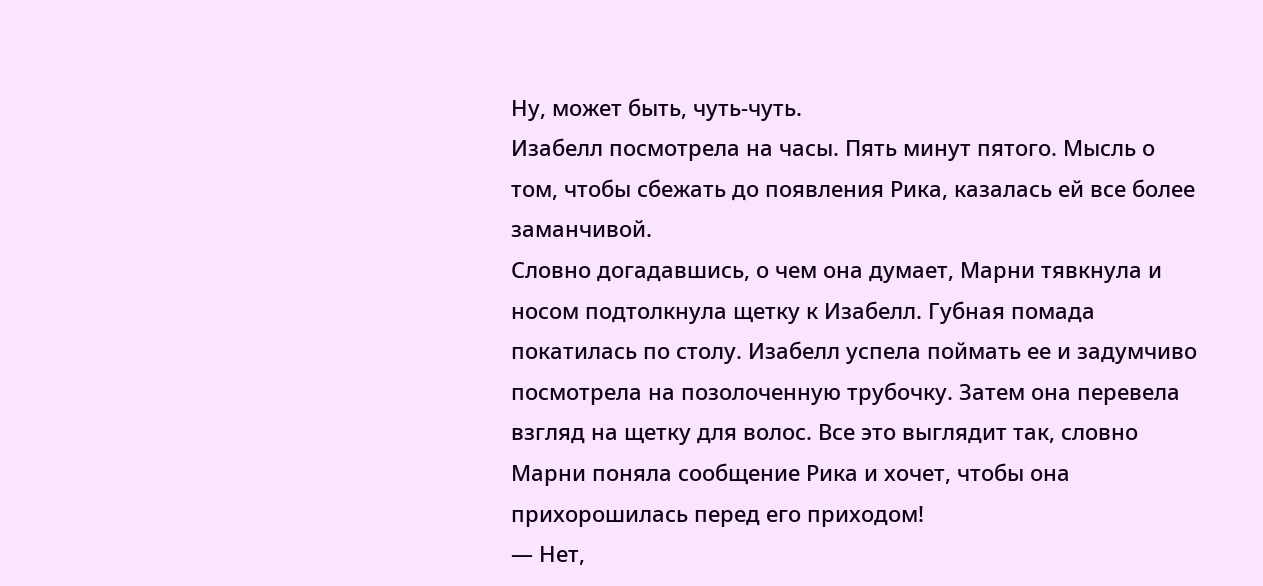Ну, может быть, чуть-чуть.
Изабелл посмотрела на часы. Пять минут пятого. Мысль о том, чтобы сбежать до появления Рика, казалась ей все более заманчивой.
Словно догадавшись, о чем она думает, Марни тявкнула и носом подтолкнула щетку к Изабелл. Губная помада покатилась по столу. Изабелл успела поймать ее и задумчиво посмотрела на позолоченную трубочку. Затем она перевела взгляд на щетку для волос. Все это выглядит так, словно Марни поняла сообщение Рика и хочет, чтобы она прихорошилась перед его приходом!
— Нет,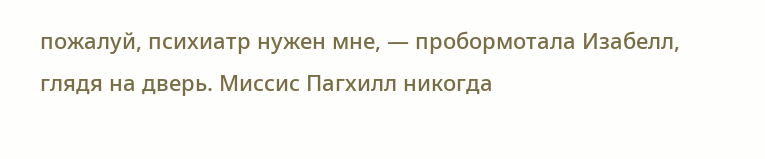пожалуй, психиатр нужен мне, — пробормотала Изабелл, глядя на дверь. Миссис Пагхилл никогда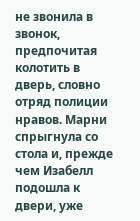не звонила в звонок, предпочитая колотить в дверь, словно отряд полиции нравов. Марни спрыгнула со стола и, прежде чем Изабелл подошла к двери, уже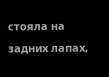стояла на задних лапах,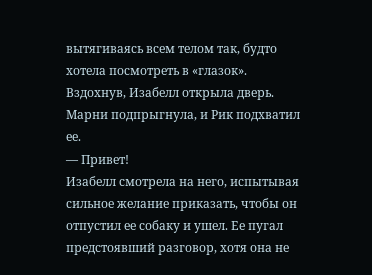вытягиваясь всем телом так, будто хотела посмотреть в «глазок».
Вздохнув, Изабелл открыла дверь.
Марни подпрыгнула, и Рик подхватил ее.
— Привет!
Изабелл смотрела на него, испытывая сильное желание приказать, чтобы он отпустил ее собаку и ушел. Ее пугал предстоявший разговор, хотя она не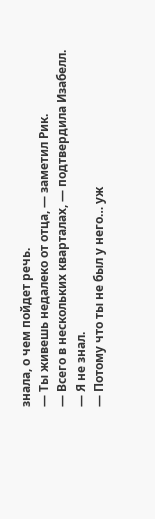знала, о чем пойдет речь.
— Ты живешь недалеко от отца, — заметил Рик.
— Всего в нескольких кварталах, — подтвердила Изабелл.
— Я не знал.
— Потому что ты не был у него… уж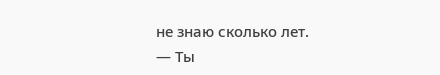не знаю сколько лет.
— Ты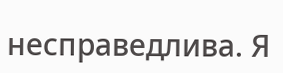несправедлива. Я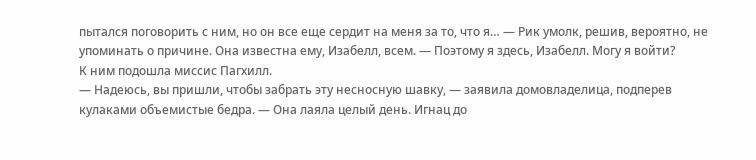пытался поговорить с ним, но он все еще сердит на меня за то, что я… — Рик умолк, решив, вероятно, не упоминать о причине. Она известна ему, Изабелл, всем. — Поэтому я здесь, Изабелл. Могу я войти?
К ним подошла миссис Пагхилл.
— Надеюсь, вы пришли, чтобы забрать эту несносную шавку, — заявила домовладелица, подперев кулаками объемистые бедра. — Она лаяла целый день. Игнац до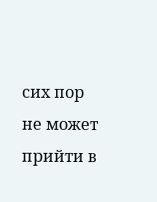сих пор не может прийти в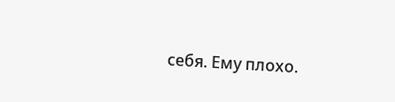себя. Ему плохо.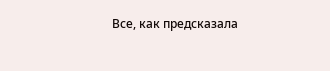Все, как предсказала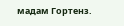мадам Гортенз.